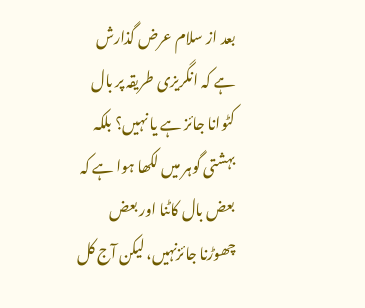بعد از سلام عرض گذارش ہے کہ انگریزی طریقہ پر بال کٹوانا جائز ہے یا نہیں؟ بلکہ بہشتی گوہر میں لکھا ہوا ہے کہ بعض بال کاٹنا اور بعض چھوڑنا جائزنہیں، لیکن آج کل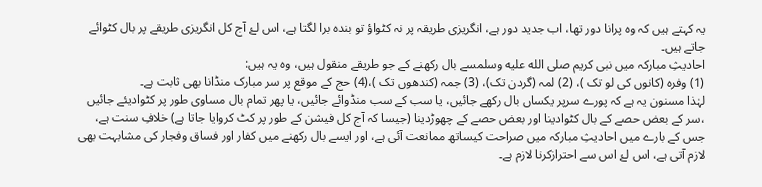یہ کہتے ہیں کہ وہ پرانا دور تھا، اب جدید دور ہے، انگریزی طریقہ پر نہ کٹواؤ تو بندہ برا لگتا ہے، اس لۓ آج کل انگریزی طریقے پر بال کٹوائے جاتے ہیں۔
احادیثِ مبارکہ میں نبی کریم صلى الله عليه وسلمسے بال رکھنے کے جو طریقے منقول ہیں، وہ یہ ہیں:
(1) وفرہ (کانوں کی لو تک )، (2) لمہ (گردن تک)، (3) جمہ (کندھوں تک )،(4) حج کے موقع پر سر مبارک منڈانا بھی ثابت ہے۔
لہٰذا مسنون یہ ہے کہ پورے سرپر یکساں بال رکھے جائیں، یا سب کے سب منڈوائے جائیں، یا پھر تمام بال مساوی طور پر کٹوادیئے جائیں ،سر کے بعض حصے کے بال کٹوادینا اور بعض حصے کے چھوڑدینا (جیسا کہ آج کل فیشن کے طور پر کٹ کروایا جاتا ہے) خلافِ سنت ہے، جس کے بارے میں احادیثِ مبارکہ میں صراحت کیساتھ ممانعت آئی ہے، اور ایسے بال رکھنے میں کفار اور فساق وفجار کی مشابہت بھی لازم آتی ہے، اس لۓ اس سے احترازکرنا لازم ہے۔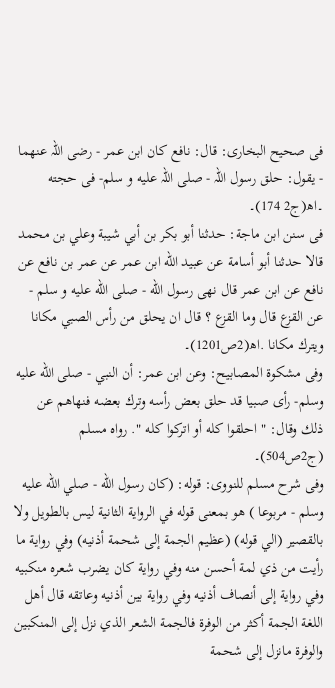فی صحیح البخاری: قال: نافع کان ابن عمر - رضی اللہ عنھما - یقول: حلق رسول اللہ - صلی اللہ علیه و سلم- فی حجته ۔اھ(ج2 174)۔
فی سنن ابن ماجة: حدثنا أبو بكر بن أبي شيبة وعلي بن محمد قالا حدثنا أبو أسامة عن عبيد الله ابن عمر عن عمر بن نافع عن نافع عن ابن عمر قال نهى رسول الله - صلى الله عليه و سلم - عن القزع قال وما القزع ؟ قال ان يحلق من رأس الصبي مكانا ويترك مكانا .اھ(2ص1201)۔
وفی مشکوة المصابیح: وعن ابن عمر: أن النبي - صلى الله عليه وسلم- رأى صبيا قد حلق بعض رأسه وترك بعضه فنهاهم عن ذلك وقال: " احلقوا كله أو اتركوا كله ". رواه مسلم (ج2ص504)۔
وفی شرح مسلم للنووی: قوله: (كان رسول الله - صلي الله عليه وسلم - مربوعا ) هو بمعنى قوله في الرواية الثانية ليس بالطويل ولا بالقصير (الي قوله) (عظيم الجمة إلى شحمة أذنيه) وفي رواية ما رأيت من ذي لمة أحسن منه وفي رواية كان يضرب شعره منكبيه وفي رواية إلى أنصاف أذنيه وفي رواية بين أذنيه وعاتقه قال أهل اللغة الجمة أكثر من الوفرة فالجمة الشعر الذي نزل إلى المنكبين والوفرة مانزل إلى شحمة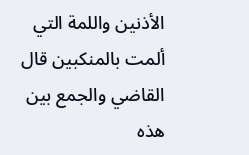الأذنين واللمة التي ألمت بالمنكبين قال القاضي والجمع بين هذه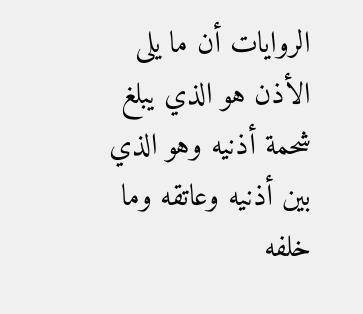الروايات أن ما يلى الأذن هو الذي يبلغ شحمة أذنيه وهو الذي بين أذنيه وعاتقه وما خلفه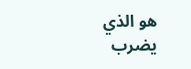هو الذي يضرب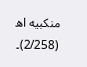منكبيه اھ (2/258)۔